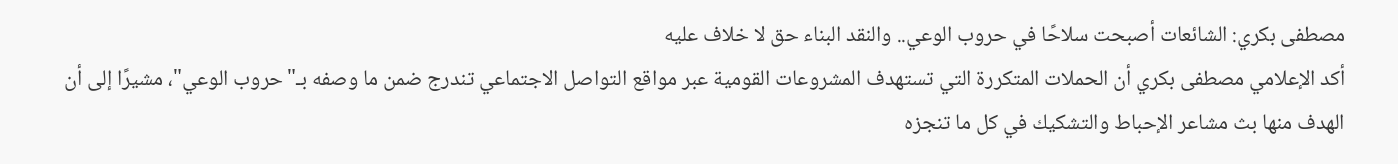مصطفى بكري: الشائعات أصبحت سلاحًا في حروب الوعي.. والنقد البناء حق لا خلاف عليه
أكد الإعلامي مصطفى بكري أن الحملات المتكررة التي تستهدف المشروعات القومية عبر مواقع التواصل الاجتماعي تندرج ضمن ما وصفه بـ"حروب الوعي"، مشيرًا إلى أن الهدف منها بث مشاعر الإحباط والتشكيك في كل ما تنجزه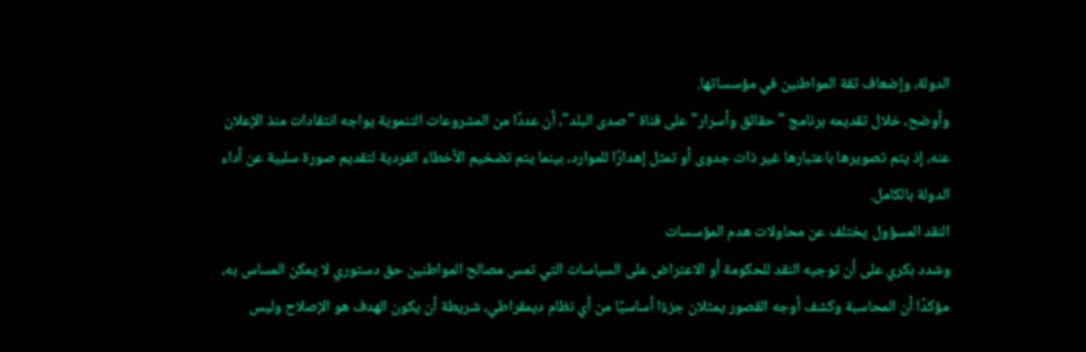الدولة، وإضعاف ثقة المواطنين في مؤسساتها.
وأوضح، خلال تقديمه برنامج "حقائق وأسرار" على قناة "صدى البلد"، أن عددًا من المشروعات التنموية يواجه انتقادات منذ الإعلان عنه، إذ يتم تصويرها باعتبارها غير ذات جدوى أو تمثل إهدارًا للموارد، بينما يتم تضخيم الأخطاء الفردية لتقديم صورة سلبية عن أداء الدولة بالكامل.
النقد المسؤول يختلف عن محاولات هدم المؤسسات
وشدد بكري على أن توجيه النقد للحكومة أو الاعتراض على السياسات التي تمس مصالح المواطنين حق دستوري لا يمكن المساس به، مؤكدًا أن المحاسبة وكشف أوجه القصور يمثلان جزءًا أساسيًا من أي نظام ديمقراطي، شريطة أن يكون الهدف هو الإصلاح وليس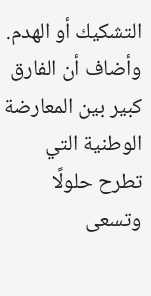التشكيك أو الهدم.
وأضاف أن الفارق كبير بين المعارضة الوطنية التي تطرح حلولًا وتسعى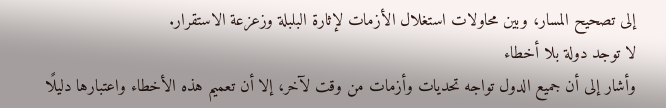إلى تصحيح المسار، وبين محاولات استغلال الأزمات لإثارة البلبلة وزعزعة الاستقرار.
لا توجد دولة بلا أخطاء
وأشار إلى أن جميع الدول تواجه تحديات وأزمات من وقت لآخر، إلا أن تعميم هذه الأخطاء واعتبارها دليلًا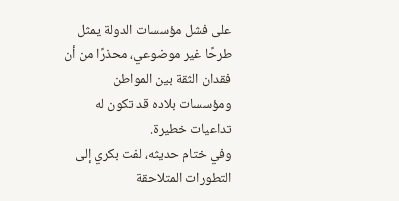على فشل مؤسسات الدولة يمثل طرحًا غير موضوعي، محذرًا من أن فقدان الثقة بين المواطن ومؤسسات بلاده قد تكون له تداعيات خطيرة.
وفي ختام حديثه، لفت بكري إلى التطورات المتلاحقة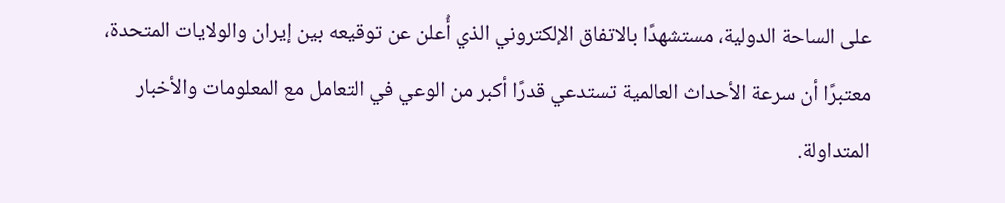على الساحة الدولية، مستشهدًا بالاتفاق الإلكتروني الذي أُعلن عن توقيعه بين إيران والولايات المتحدة، معتبرًا أن سرعة الأحداث العالمية تستدعي قدرًا أكبر من الوعي في التعامل مع المعلومات والأخبار المتداولة.